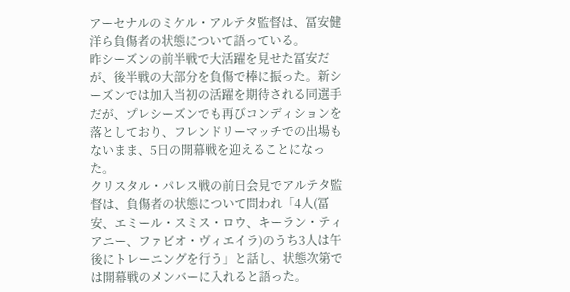アーセナルのミケル・アルテタ監督は、冨安健洋ら負傷者の状態について語っている。
昨シーズンの前半戦で大活躍を見せた冨安だが、後半戦の大部分を負傷で棒に振った。新シーズンでは加入当初の活躍を期待される同選手だが、プレシーズンでも再びコンディションを落としており、フレンドリーマッチでの出場もないまま、5日の開幕戦を迎えることになった。
クリスタル・パレス戦の前日会見でアルテタ監督は、負傷者の状態について問われ「4人(冨安、エミール・スミス・ロウ、キーラン・ティアニー、ファビオ・ヴィエイラ)のうち3人は午後にトレーニングを行う」と話し、状態次第では開幕戦のメンバーに入れると語った。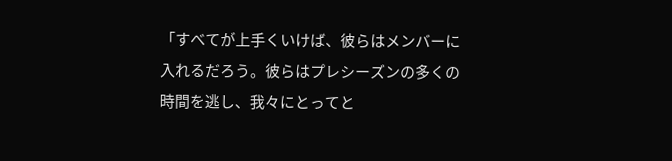「すべてが上手くいけば、彼らはメンバーに入れるだろう。彼らはプレシーズンの多くの時間を逃し、我々にとってと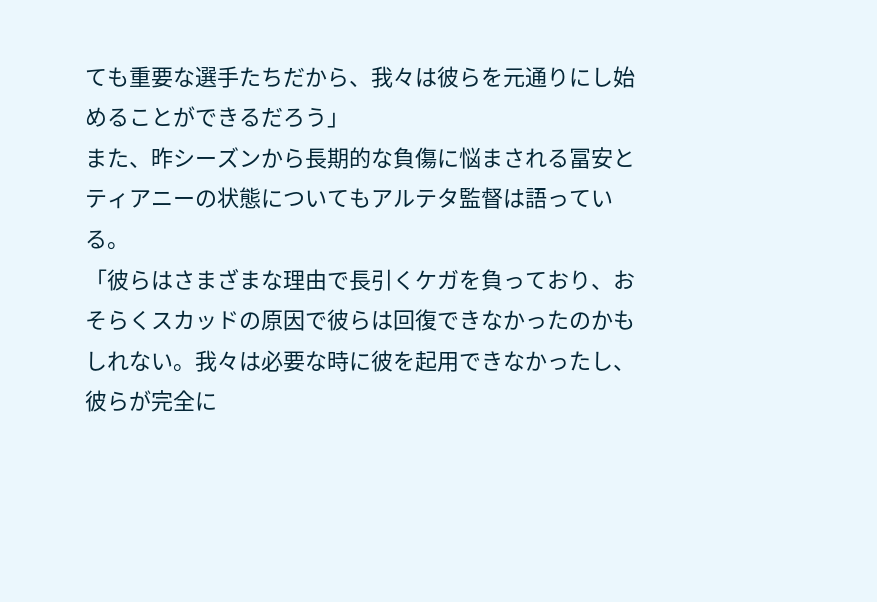ても重要な選手たちだから、我々は彼らを元通りにし始めることができるだろう」
また、昨シーズンから長期的な負傷に悩まされる冨安とティアニーの状態についてもアルテタ監督は語っている。
「彼らはさまざまな理由で長引くケガを負っており、おそらくスカッドの原因で彼らは回復できなかったのかもしれない。我々は必要な時に彼を起用できなかったし、彼らが完全に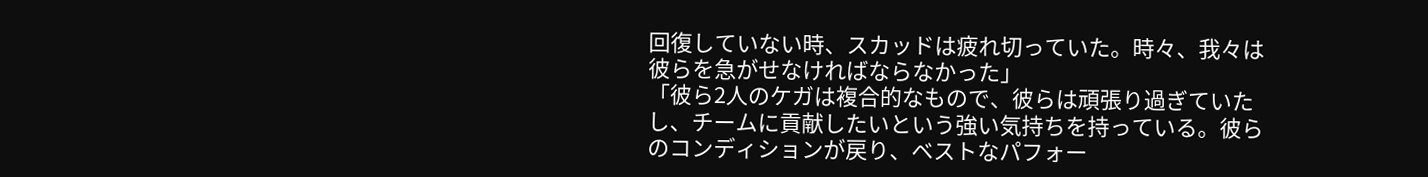回復していない時、スカッドは疲れ切っていた。時々、我々は彼らを急がせなければならなかった」
「彼ら2人のケガは複合的なもので、彼らは頑張り過ぎていたし、チームに貢献したいという強い気持ちを持っている。彼らのコンディションが戻り、ベストなパフォー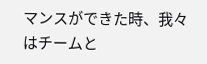マンスができた時、我々はチームと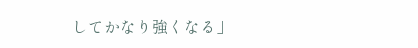してかなり強くなる」